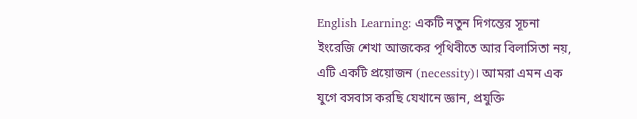English Learning: একটি নতুন দিগন্তের সূচনা ইংরেজি শেখা আজকের পৃথিবীতে আর বিলাসিতা নয়, এটি একটি প্রয়োজন (necessity)। আমরা এমন এক যুগে বসবাস করছি যেখানে জ্ঞান, প্রযুক্তি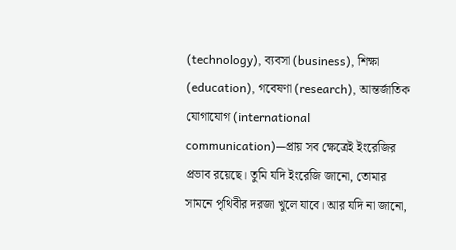(technology), ব্যবসা (business), শিক্ষা (education), গবেষণা (research), আন্তর্জাতিক যোগাযোগ (international communication)—প্রায় সব ক্ষেত্রেই ইংরেজির প্রভাব রয়েছে। তুমি যদি ইংরেজি জানো, তোমার সামনে পৃথিবীর দরজা খুলে যাবে। আর যদি না জানো,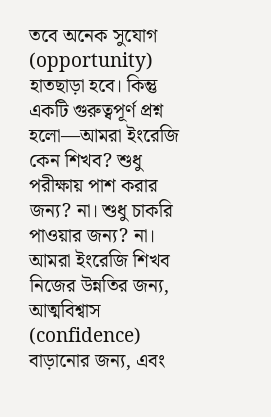তবে অনেক সুযোগ (opportunity) হাতছাড়া হবে। কিন্তু একটি গুরুত্বপূর্ণ প্রশ্ন হলো—আমরা ইংরেজি কেন শিখব? শুধু পরীক্ষায় পাশ করার জন্য? না। শুধু চাকরি পাওয়ার জন্য? না। আমরা ইংরেজি শিখব নিজের উন্নতির জন্য, আত্মবিশ্বাস (confidence) বাড়ানোর জন্য, এবং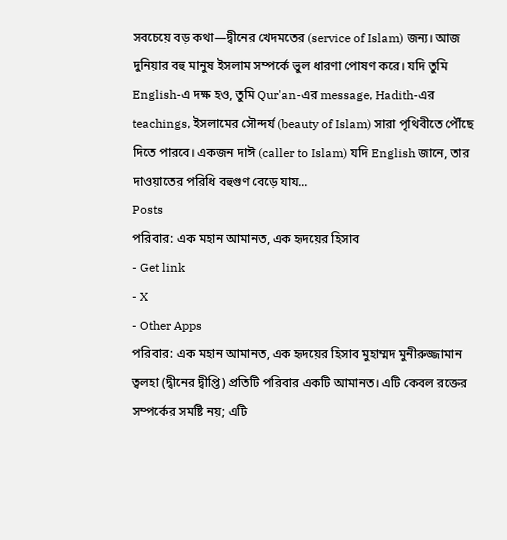সবচেয়ে বড় কথা—দ্বীনের খেদমতের (service of Islam) জন্য। আজ দুনিয়ার বহু মানুষ ইসলাম সম্পর্কে ভুল ধারণা পোষণ করে। যদি তুমি English-এ দক্ষ হও, তুমি Qur'an-এর message, Hadith-এর teachings, ইসলামের সৌন্দর্য (beauty of Islam) সারা পৃথিবীতে পৌঁছে দিতে পারবে। একজন দাঈ (caller to Islam) যদি English জানে, তার দাওয়াতের পরিধি বহুগুণ বেড়ে যায...
Posts
পরিবার: এক মহান আমানত, এক হৃদয়ের হিসাব
- Get link
- X
- Other Apps
পরিবার: এক মহান আমানত, এক হৃদয়ের হিসাব মুহাম্মদ মুনীরুজ্জামান ত্বলহা (দ্বীনের দ্বীপ্তি) প্রতিটি পরিবার একটি আমানত। এটি কেবল রক্তের সম্পর্কের সমষ্টি নয়; এটি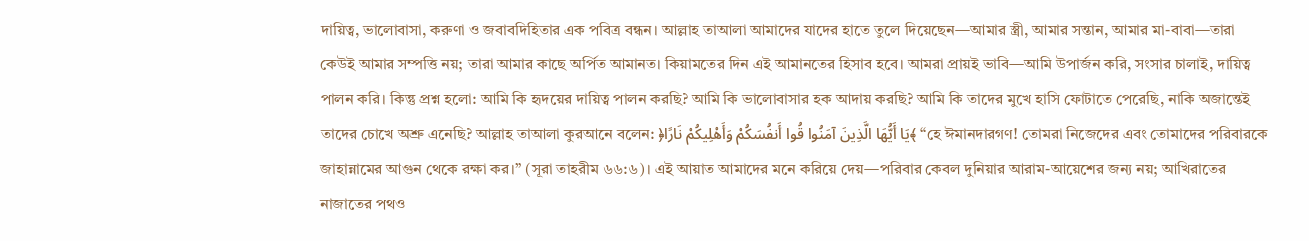দায়িত্ব, ভালোবাসা, করুণা ও জবাবদিহিতার এক পবিত্র বন্ধন। আল্লাহ তাআলা আমাদের যাদের হাতে তুলে দিয়েছেন—আমার স্ত্রী, আমার সন্তান, আমার মা-বাবা—তারা কেউই আমার সম্পত্তি নয়; তারা আমার কাছে অর্পিত আমানত। কিয়ামতের দিন এই আমানতের হিসাব হবে। আমরা প্রায়ই ভাবি—আমি উপার্জন করি, সংসার চালাই, দায়িত্ব পালন করি। কিন্তু প্রশ্ন হলো: আমি কি হৃদয়ের দায়িত্ব পালন করছি? আমি কি ভালোবাসার হক আদায় করছি? আমি কি তাদের মুখে হাসি ফোটাতে পেরেছি, নাকি অজান্তেই তাদের চোখে অশ্রু এনেছি? আল্লাহ তাআলা কুরআনে বলেন: ﴿يَا أَيُّهَا الَّذِينَ آمَنُوا قُوا أَنفُسَكُمْ وَأَهْلِيكُمْ نَارًا﴾ “হে ঈমানদারগণ! তোমরা নিজেদের এবং তোমাদের পরিবারকে জাহান্নামের আগুন থেকে রক্ষা কর।” (সূরা তাহরীম ৬৬:৬)। এই আয়াত আমাদের মনে করিয়ে দেয়—পরিবার কেবল দুনিয়ার আরাম-আয়েশের জন্য নয়; আখিরাতের নাজাতের পথও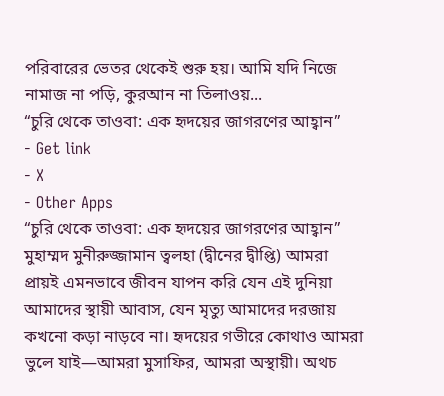পরিবারের ভেতর থেকেই শুরু হয়। আমি যদি নিজে নামাজ না পড়ি, কুরআন না তিলাওয়...
“চুরি থেকে তাওবা: এক হৃদয়ের জাগরণের আহ্বান”
- Get link
- X
- Other Apps
“চুরি থেকে তাওবা: এক হৃদয়ের জাগরণের আহ্বান” মুহাম্মদ মুনীরুজ্জামান ত্বলহা (দ্বীনের দ্বীপ্তি) আমরা প্রায়ই এমনভাবে জীবন যাপন করি যেন এই দুনিয়া আমাদের স্থায়ী আবাস, যেন মৃত্যু আমাদের দরজায় কখনো কড়া নাড়বে না। হৃদয়ের গভীরে কোথাও আমরা ভুলে যাই—আমরা মুসাফির, আমরা অস্থায়ী। অথচ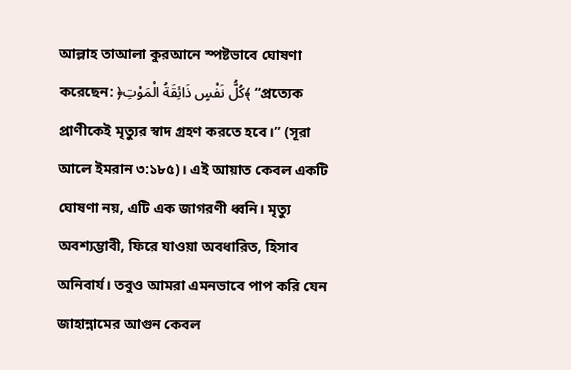আল্লাহ তাআলা কুরআনে স্পষ্টভাবে ঘোষণা করেছেন: ﴿كُلُّ نَفْسٍ ذَائِقَةُ الْمَوْتِ﴾ “প্রত্যেক প্রাণীকেই মৃত্যুর স্বাদ গ্রহণ করতে হবে।” (সূরা আলে ইমরান ৩:১৮৫)। এই আয়াত কেবল একটি ঘোষণা নয়, এটি এক জাগরণী ধ্বনি। মৃত্যু অবশ্যম্ভাবী, ফিরে যাওয়া অবধারিত, হিসাব অনিবার্য। তবুও আমরা এমনভাবে পাপ করি যেন জাহান্নামের আগুন কেবল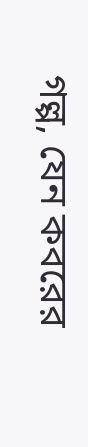গল্প, যেন কবরের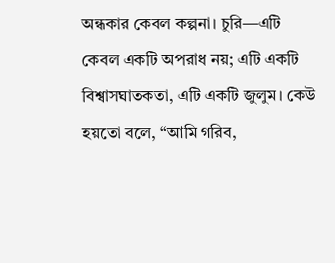অন্ধকার কেবল কল্পনা। চুরি—এটি কেবল একটি অপরাধ নয়; এটি একটি বিশ্বাসঘাতকতা, এটি একটি জুলুম। কেউ হয়তো বলে, “আমি গরিব,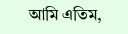আমি এতিম,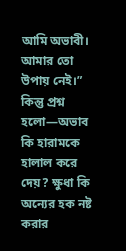আমি অভাবী। আমার তো উপায় নেই।” কিন্তু প্রশ্ন হলো—অভাব কি হারামকে হালাল করে দেয়? ক্ষুধা কি অন্যের হক নষ্ট করার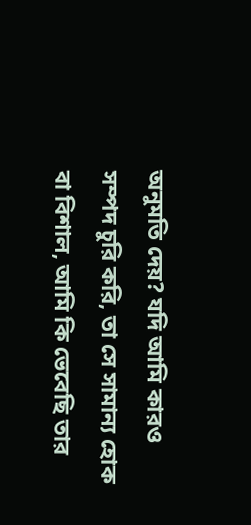অনুমতি দেয়? যদি আমি কারও সম্পদ চুরি করি, তা সে সামান্য হোক বা বিশাল, আমি কি ভেবেছি তার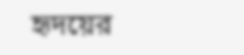হৃদয়ের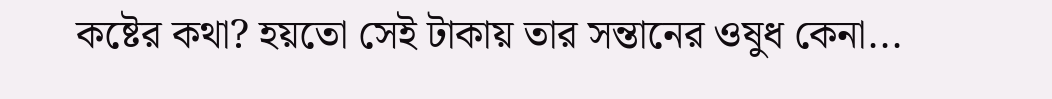কষ্টের কথা? হয়তো সেই টাকায় তার সন্তানের ওষুধ কেনা...